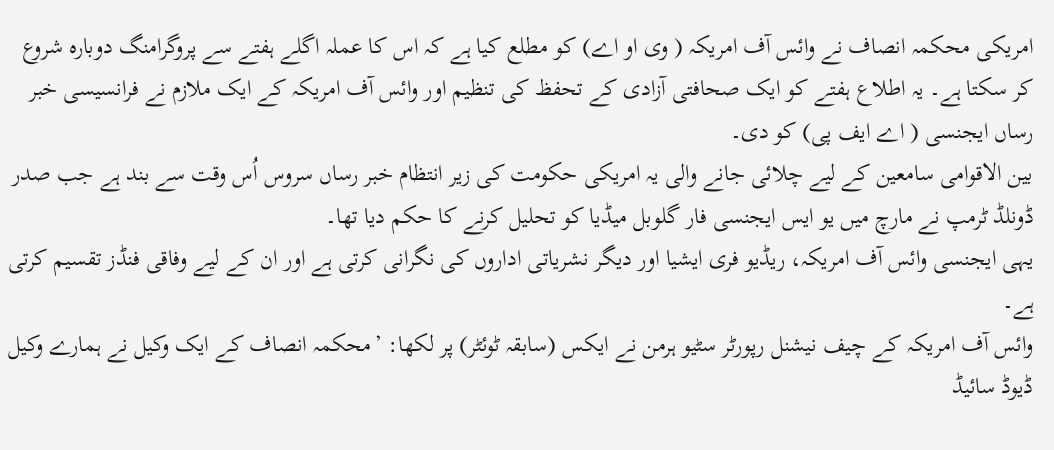امریکی محکمہ انصاف نے وائس آف امریکہ ( وی او اے) کو مطلع کیا ہے کہ اس کا عملہ اگلے ہفتے سے پروگرامنگ دوبارہ شروع کر سکتا ہے۔ یہ اطلاع ہفتے کو ایک صحافتی آزادی کے تحفظ کی تنظیم اور وائس آف امریکہ کے ایک ملازم نے فرانسیسی خبر رساں ایجنسی ( اے ایف پی) کو دی۔
بین الاقوامی سامعین کے لیے چلائی جانے والی یہ امریکی حکومت کی زیر انتظام خبر رساں سروس اُس وقت سے بند ہے جب صدر ڈونلڈ ٹرمپ نے مارچ میں یو ایس ایجنسی فار گلوبل میڈیا کو تحلیل کرنے کا حکم دیا تھا۔
یہی ایجنسی وائس آف امریکہ، ریڈیو فری ایشیا اور دیگر نشریاتی اداروں کی نگرانی کرتی ہے اور ان کے لیے وفاقی فنڈز تقسیم کرتی ہے۔
وائس آف امریکہ کے چیف نیشنل رپورٹر سٹیو ہرمن نے ایکس (سابقہ ٹوئٹر) پر لکھا: ’محکمہ انصاف کے ایک وکیل نے ہمارے وکیل ڈیوڈ سائیڈ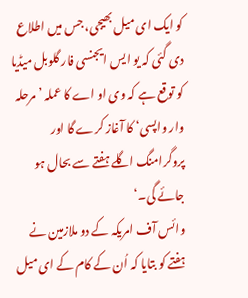کو ایک ای میل بھیجی، جس میں اطلاع دی گئی کہ یو ایس ایجنسی فار گلوبل میڈیا کو توقع ہے کہ وی او اے کا عملہ ’مرحلہ وار واپسی‘ کا آغاز کرے گا اور پروگرامنگ اگلے ہفتے سے بحال ہو جائے گی۔‘
وائس آف امریکہ کے دو ملازمین نے ہفتے کو بتایا کہ اُن کے کام کے ای میل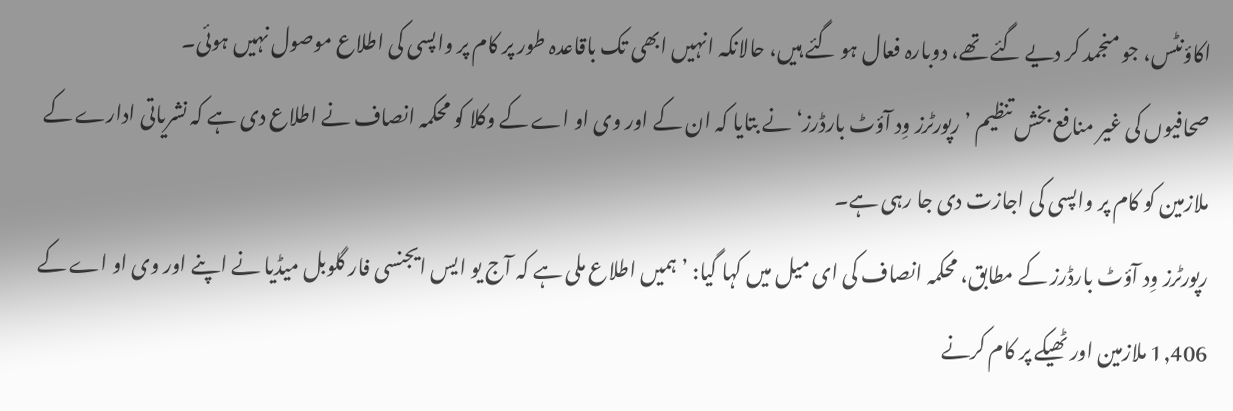اکاؤنٹس، جو منجمد کر دیے گئے تھے، دوبارہ فعال ہو گئے ہیں، حالانکہ انہیں ابھی تک باقاعدہ طور پر کام پر واپسی کی اطلاع موصول نہیں ہوئی۔
صحافیوں کی غیر منافع بخش تنظیم ’رپورٹرز وِد آؤٹ بارڈرز‘ نے بتایا کہ ان کے اور وی او اے کے وکلا کو محکمہ انصاف نے اطلاع دی ہے کہ نشریاتی ادارے کے ملازمین کو کام پر واپسی کی اجازت دی جا رہی ہے۔
رپورٹرز وِد آؤٹ بارڈرز کے مطابق، محکمہ انصاف کی ای میل میں کہا گیا: ’ہمیں اطلاع ملی ہے کہ آج یو ایس ایجنسی فار گلوبل میڈیا نے اپنے اور وی او اے کے 1,406 ملازمین اور ٹھیکے پر کام کرنے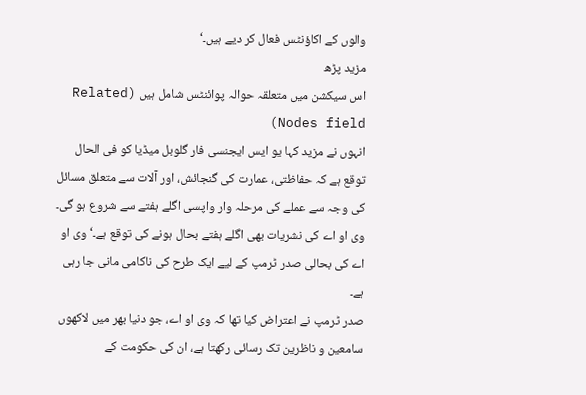والوں کے اکاؤنٹس فعال کر دیے ہیں۔‘
مزید پڑھ
اس سیکشن میں متعلقہ حوالہ پوائنٹس شامل ہیں (Related Nodes field)
انہوں نے مزید کہا یو ایس ایجنسی فار گلوبل میڈیا کو فی الحال توقع ہے کہ حفاظتی، عمارت کی گنجائش، اور آلات سے متعلق مسائل کی وجہ سے عملے کی مرحلہ وار واپسی اگلے ہفتے سے شروع ہو گی۔
وی او اے کی نشریات بھی اگلے ہفتے بحال ہونے کی توقع ہے۔‘ وی او اے کی بحالی صدر ٹرمپ کے لیے ایک طرح کی ناکامی مانی جا رہی ہے۔
صدر ٹرمپ نے اعتراض کیا تھا کہ وی او اے، جو دنیا بھر میں لاکھوں سامعین و ناظرین تک رسائی رکھتا ہے، ان کی حکومت کے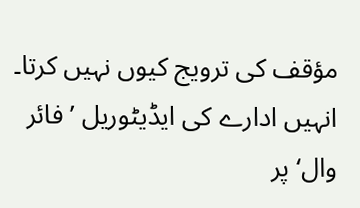مؤقف کی ترویج کیوں نہیں کرتا۔
انہیں ادارے کی ایڈیٹوریل ’فائر وال‘ پر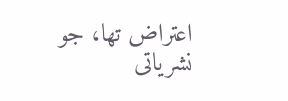اعتراض تھا، جو نشریاتی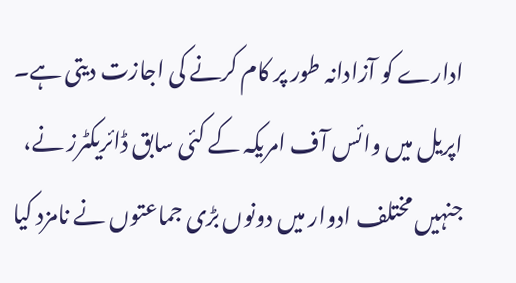ادارے کو آزادانہ طور پر کام کرنے کی اجازت دیتی ہے۔
اپریل میں وائس آف امریکہ کے کئی سابق ڈائریکٹرز نے، جنہیں مختلف ادوار میں دونوں بڑی جماعتوں نے نامزد کیا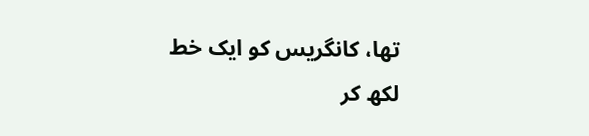تھا، کانگریس کو ایک خط لکھ کر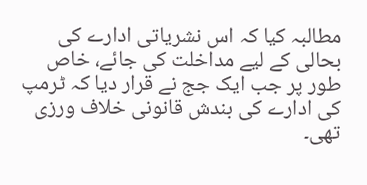مطالبہ کیا کہ اس نشریاتی ادارے کی بحالی کے لیے مداخلت کی جائے، خاص طور پر جب ایک جج نے قرار دیا کہ ٹرمپ کی ادارے کی بندش قانونی خلاف ورزی تھی۔